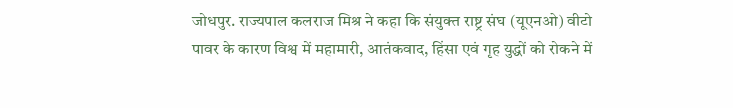जोधपुर. राज्यपाल कलराज मिश्र ने कहा कि संयुक्त राष्ट्र संघ (यूएनओ) वीटो पावर के कारण विश्व में महामारी, आतंकवाद, हिंसा एवं गृह युद्धों को रोकने में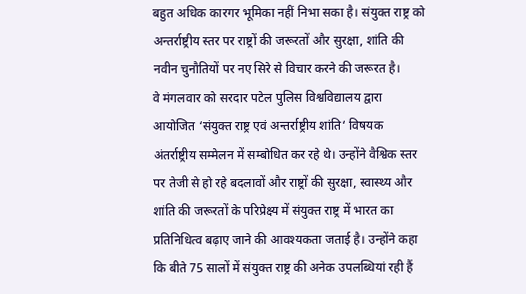बहुत अधिक कारगर भूमिका नहीं निभा सका है। संयुक्त राष्ट्र को अन्तर्राष्ट्रीय स्तर पर राष्ट्रों की जरूरतों और सुरक्षा, शांति की नवीन चुनौतियों पर नए सिरे से विचार करने की जरूरत है।
वे मंगलवार को सरदार पटेल पुलिस विश्वविद्यालय द्वारा आयोजित ‘संयुक्त राष्ट्र एवं अन्तर्राष्ट्रीय शांति‘ विषयक अंतर्राष्ट्रीय सम्मेलन में सम्बोधित कर रहे थे। उन्होंने वैश्विक स्तर पर तेजी से हो रहे बदलावों और राष्ट्रों की सुरक्षा, स्वास्थ्य और शांति की जरूरतों के परिप्रेक्ष्य में संयुक्त राष्ट्र में भारत का प्रतिनिधित्व बढ़ाए जाने की आवश्यकता जताई है। उन्होंने कहा कि बीते 75 सालों में संयुक्त राष्ट्र की अनेक उपलब्धियां रही हैं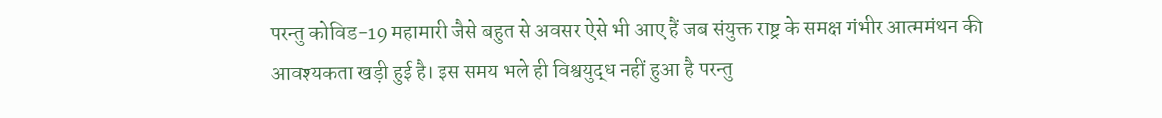परन्तु कोविड-19 महामारी जैसे बहुत से अवसर ऐसे भी आए हैं जब संयुक्त राष्ट्र के समक्ष गंभीर आत्ममंथन की आवश्यकता खड़ी हुई है। इस समय भले ही विश्वयुद्ध नहीं हुआ है परन्तु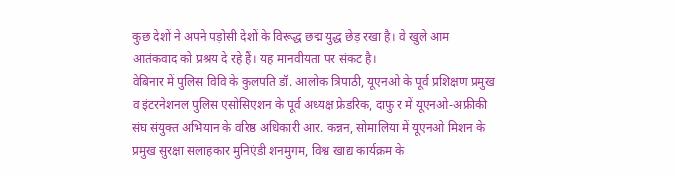कुछ देशों ने अपने पड़ोसी देशों के विरूद्ध छद्म युद्ध छेड़ रखा है। वे खुले आम आतंकवाद को प्रश्रय दे रहे हैं। यह मानवीयता पर संकट है।
वेबिनार में पुलिस विवि के कुलपति डॉ. आलोक त्रिपाठी, यूएनओ के पूर्व प्रशिक्षण प्रमुख व इंटरनेशनल पुलिस एसोसिएशन के पूर्व अध्यक्ष फ्रेडरिक, दाफु र में यूएनओ-अफ्रीकी संघ संयुक्त अभियान के वरिष्ठ अधिकारी आर. कन्नन, सोमालिया में यूएनओ मिशन के प्रमुख सुरक्षा सलाहकार मुनिएंडी शनमुगम, विश्व खाद्य कार्यक्रम के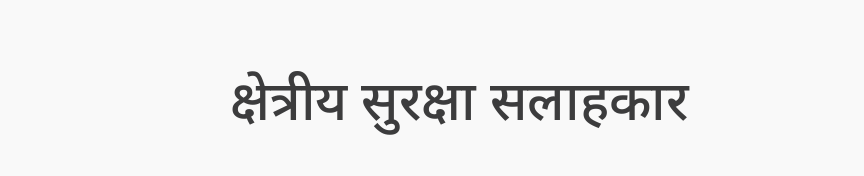क्षेत्रीय सुरक्षा सलाहकार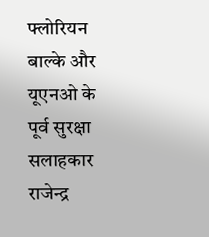फ्लोरियन बाल्के और यूएनओ के पूर्व सुरक्षा सलाहकार राजेन्द्र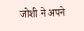जोशी ने अपने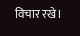विचार रखे।